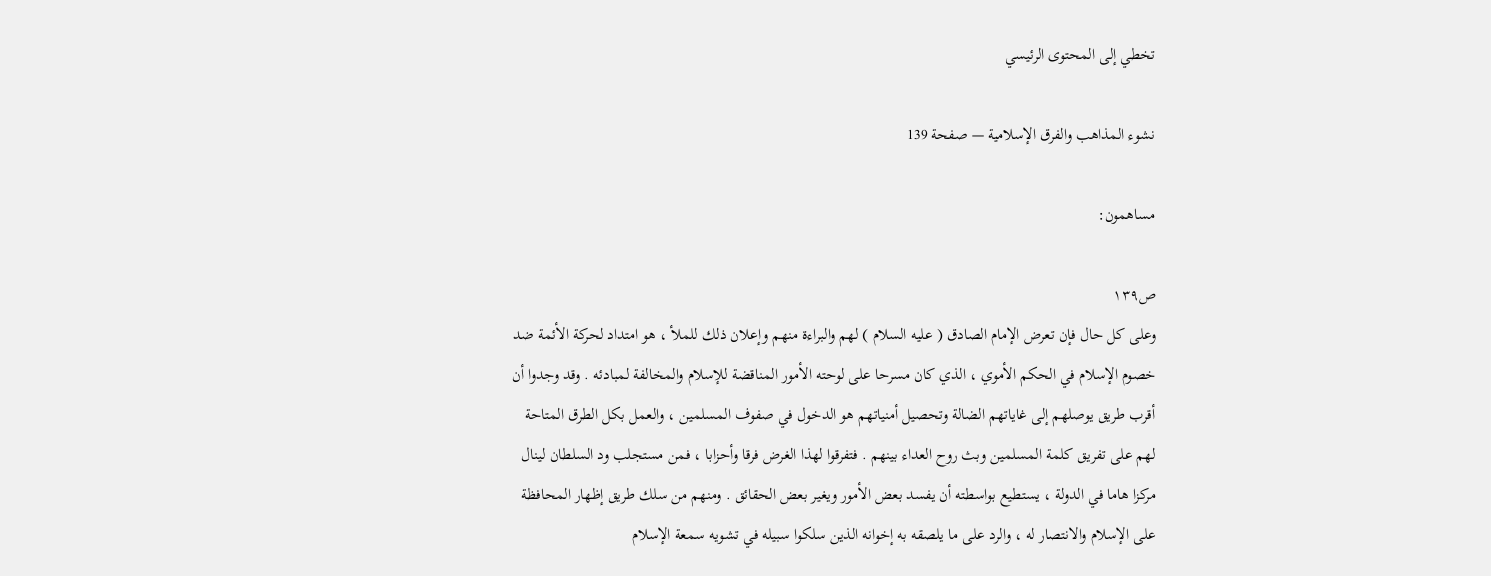تخطي إلى المحتوى الرئيسي

نشوء المذاهب والفرق الإسلامية — صفحة 139

مساهمون:

ص١٣٩
وعلى كل حال فإن تعرض الإمام الصادق ( عليه السلام ) لهم والبراءة منهم وإعلان ذلك للملأ ، هو امتداد لحركة الأئمة ضد خصوم الإسلام في الحكم الأموي ، الذي كان مسرحا على لوحته الأمور المناقضة للإسلام والمخالفة لمبادئه . وقد وجدوا أن أقرب طريق يوصلهم إلى غاياتهم الضالة وتحصيل أمنياتهم هو الدخول في صفوف المسلمين ، والعمل بكل الطرق المتاحة لهم على تفريق كلمة المسلمين وبث روح العداء بينهم . فتفرقوا لهذا الغرض فرقا وأحزابا ، فمن مستجلب ود السلطان لينال مركزا هاما في الدولة ، يستطيع بواسطته أن يفسد بعض الأمور ويغير بعض الحقائق . ومنهم من سلك طريق إظهار المحافظة على الإسلام والانتصار له ، والرد على ما يلصقه به إخوانه الذين سلكوا سبيله في تشويه سمعة الإسلام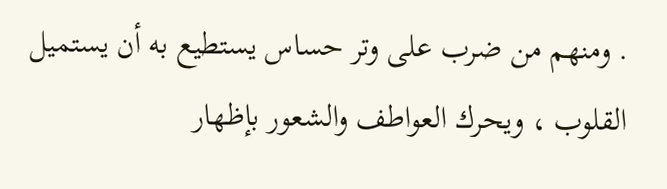. ومنهم من ضرب على وتر حساس يستطيع به أن يستميل القلوب ، ويحرك العواطف والشعور بإظهار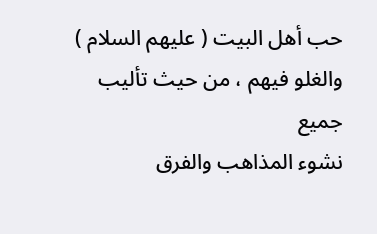حب أهل البيت ( عليهم السلام ) والغلو فيهم ، من حيث تأليب جميع
نشوء المذاهب والفرق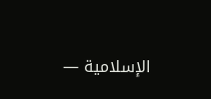الإسلامية —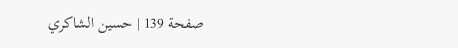صفحة 139 | حسين الشاكري